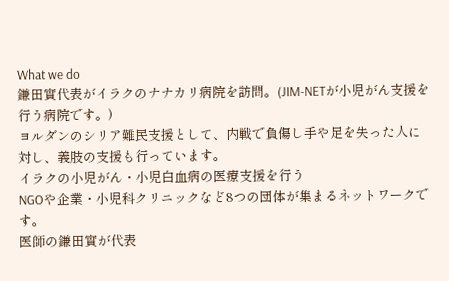What we do
鎌田實代表がイラクのナナカリ病院を訪問。(JIM-NETが小児がん支援を行う病院です。)
ヨルダンのシリア難民支援として、内戦で負傷し手や足を失った人に対し、義肢の支援も行っています。
イラクの小児がん・小児白血病の医療支援を行う
NGOや企業・小児科クリニックなど8つの団体が集まるネットワークです。
医師の鎌田實が代表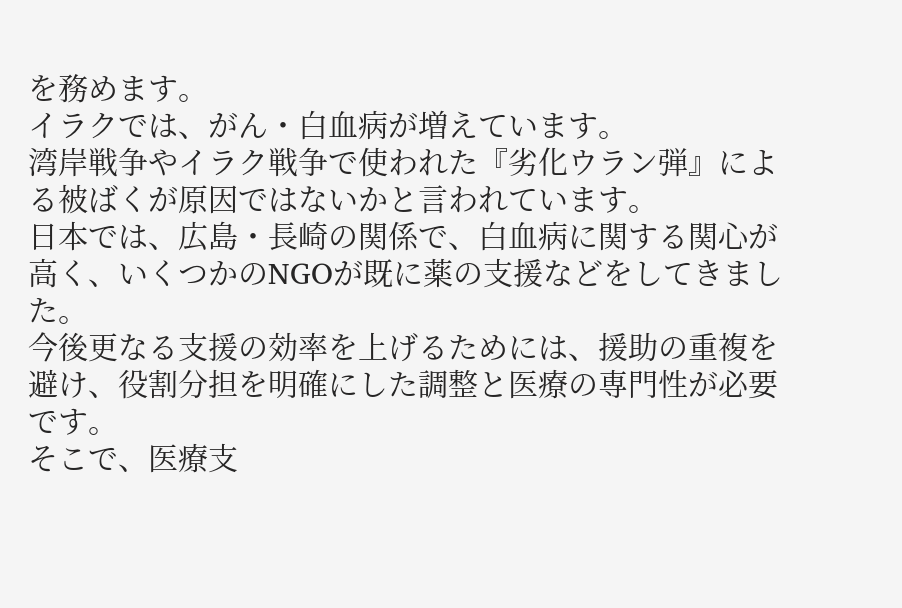を務めます。
イラクでは、がん・白血病が増えています。
湾岸戦争やイラク戦争で使われた『劣化ウラン弾』による被ばくが原因ではないかと言われています。
日本では、広島・長崎の関係で、白血病に関する関心が高く、いくつかのNGOが既に薬の支援などをしてきました。
今後更なる支援の効率を上げるためには、援助の重複を避け、役割分担を明確にした調整と医療の専門性が必要です。
そこで、医療支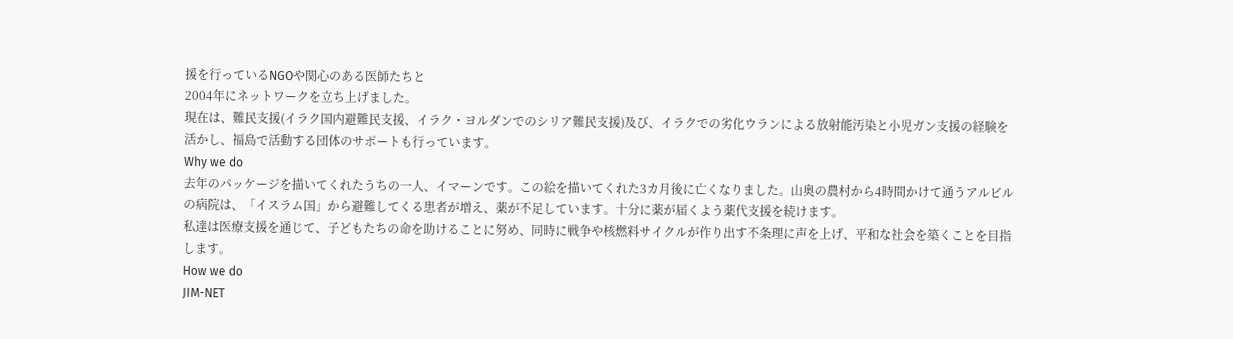援を行っているNGOや関心のある医師たちと
2004年にネットワークを立ち上げました。
現在は、難民支援(イラク国内避難民支援、イラク・ヨルダンでのシリア難民支援)及び、イラクでの劣化ウランによる放射能汚染と小児ガン支援の経験を活かし、福島で活動する団体のサポートも行っています。
Why we do
去年のパッケージを描いてくれたうちの一人、イマーンです。この絵を描いてくれた3カ月後に亡くなりました。山奥の農村から4時間かけて通うアルビルの病院は、「イスラム国」から避難してくる患者が増え、薬が不足しています。十分に薬が届くよう薬代支援を続けます。
私達は医療支援を通じて、子どもたちの命を助けることに努め、同時に戦争や核燃料サイクルが作り出す不条理に声を上げ、平和な社会を築くことを目指します。
How we do
JIM-NET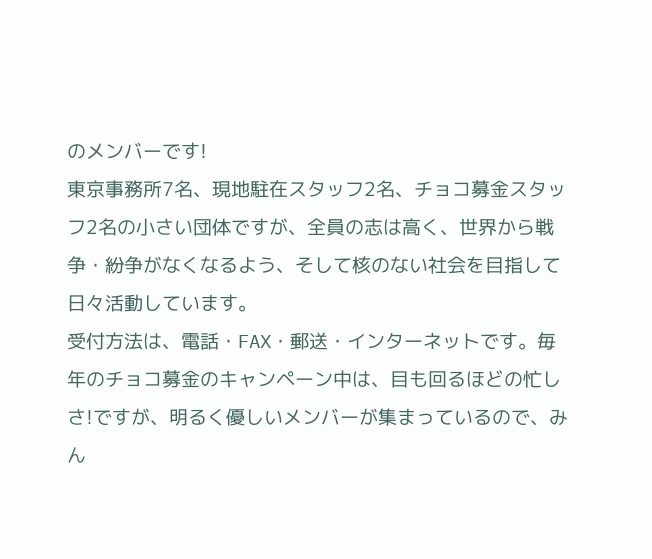のメンバーです!
東京事務所7名、現地駐在スタッフ2名、チョコ募金スタッフ2名の小さい団体ですが、全員の志は高く、世界から戦争・紛争がなくなるよう、そして核のない社会を目指して日々活動しています。
受付方法は、電話・FAX・郵送・インターネットです。毎年のチョコ募金のキャンペーン中は、目も回るほどの忙しさ!ですが、明るく優しいメンバーが集まっているので、みん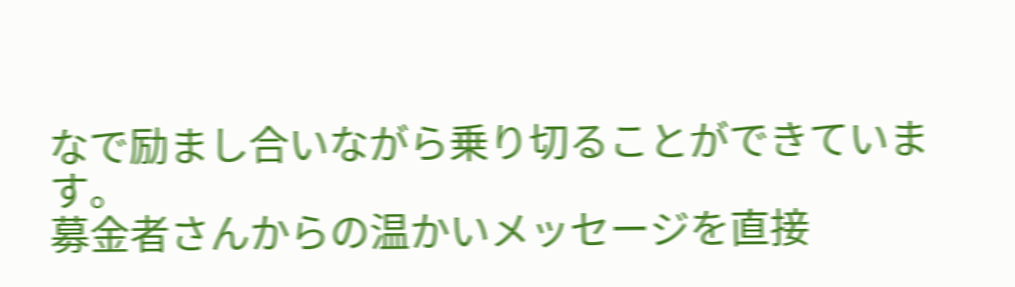なで励まし合いながら乗り切ることができています。
募金者さんからの温かいメッセージを直接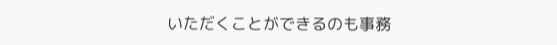いただくことができるのも事務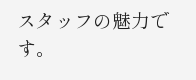スタッフの魅力です。